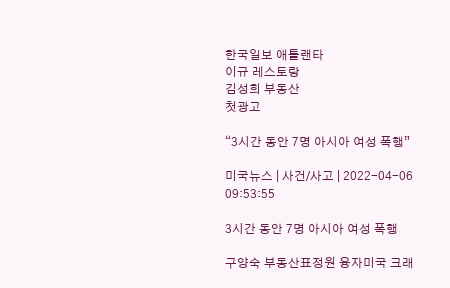한국일보 애틀랜타
이규 레스토랑
김성희 부동산
첫광고

“3시간 동안 7명 아시아 여성 폭행”

미국뉴스 | 사건/사고 | 2022-04-06 09:53:55

3시간 동안 7명 아시아 여성 폭행

구양숙 부동산표정원 융자미국 크래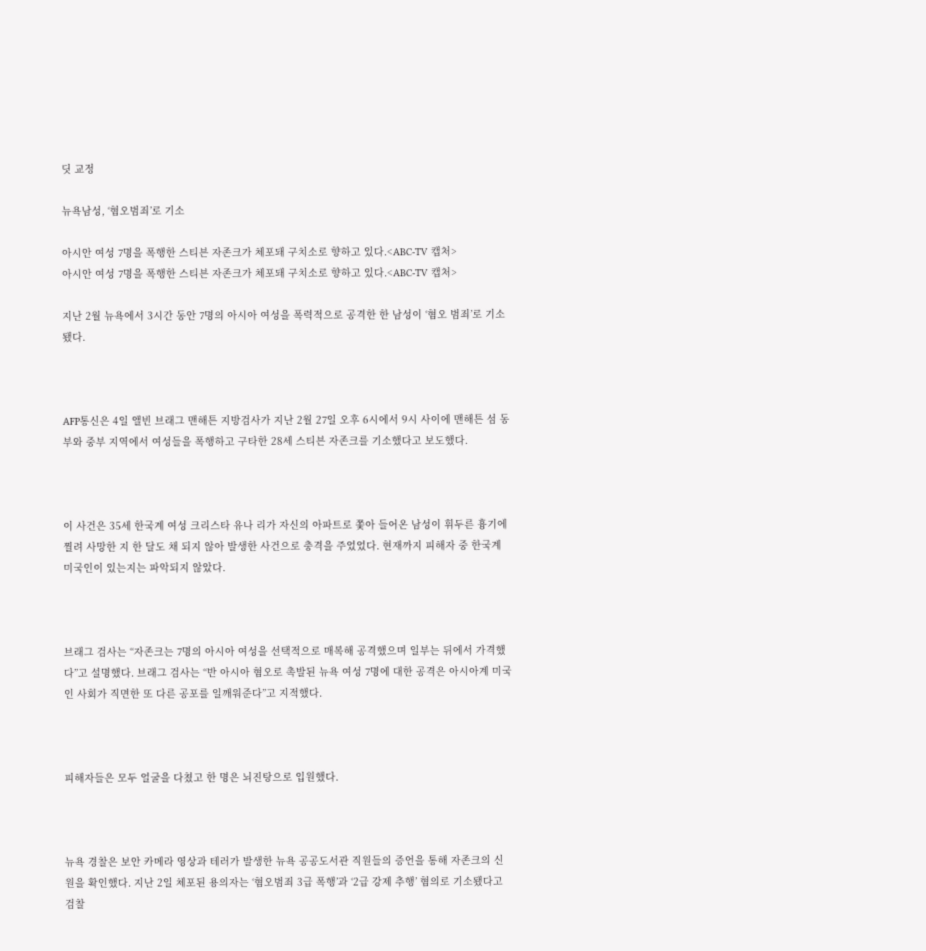딧 교정

뉴욕남성, ‘혐오범죄’로 기소

아시안 여성 7명을 폭행한 스티븐 자존크가 체포돼 구치소로 향하고 있다.<ABC-TV 캡처>
아시안 여성 7명을 폭행한 스티븐 자존크가 체포돼 구치소로 향하고 있다.<ABC-TV 캡처>

지난 2월 뉴욕에서 3시간 동안 7명의 아시아 여성을 폭력적으로 공격한 한 남성이 ‘혐오 범죄’로 기소됐다.



AFP통신은 4일 앨빈 브래그 맨해튼 지방검사가 지난 2월 27일 오후 6시에서 9시 사이에 맨해튼 섬 동부와 중부 지역에서 여성들을 폭행하고 구타한 28세 스티븐 자존크를 기소했다고 보도했다.



이 사건은 35세 한국계 여성 크리스타 유나 리가 자신의 아파트로 쫓아 들어온 남성이 휘두른 흉기에 찔려 사망한 지 한 달도 채 되지 않아 발생한 사건으로 충격을 주었었다. 현재까지 피해자 중 한국계 미국인이 있는지는 파악되지 않았다.



브래그 검사는 “자존크는 7명의 아시아 여성을 선택적으로 매복해 공격했으며 일부는 뒤에서 가격했다”고 설명했다. 브래그 검사는 “반 아시아 혐오로 촉발된 뉴욕 여성 7명에 대한 공격은 아시아계 미국인 사회가 직면한 또 다른 공포를 일깨워준다”고 지적했다.



피해자들은 모두 얼굴을 다쳤고 한 명은 뇌진탕으로 입원했다.



뉴욕 경찰은 보안 카메라 영상과 테러가 발생한 뉴욕 공공도서관 직원들의 증언을 통해 자존크의 신원을 확인했다. 지난 2일 체포된 용의자는 ‘혐오범죄 3급 폭행’과 ‘2급 강제 추행’ 혐의로 기소됐다고 검찰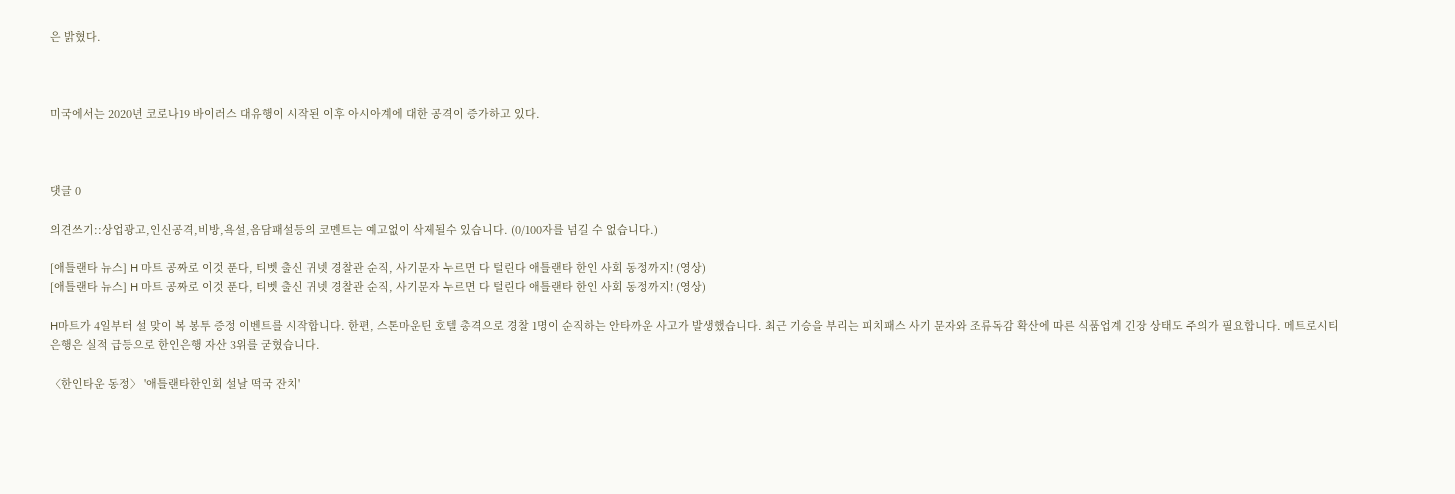은 밝혔다.



미국에서는 2020년 코로나19 바이러스 대유행이 시작된 이후 아시아계에 대한 공격이 증가하고 있다.



댓글 0

의견쓰기::상업광고,인신공격,비방,욕설,음담패설등의 코멘트는 예고없이 삭제될수 있습니다. (0/100자를 넘길 수 없습니다.)

[애틀랜타 뉴스] H 마트 공짜로 이것 푼다, 티벳 출신 귀넷 경찰관 순직, 사기문자 누르면 다 털린다 애틀랜타 한인 사회 동정까지! (영상)
[애틀랜타 뉴스] H 마트 공짜로 이것 푼다, 티벳 출신 귀넷 경찰관 순직, 사기문자 누르면 다 털린다 애틀랜타 한인 사회 동정까지! (영상)

H마트가 4일부터 설 맞이 복 봉투 증정 이벤트를 시작합니다. 한편, 스톤마운틴 호텔 총격으로 경찰 1명이 순직하는 안타까운 사고가 발생했습니다. 최근 기승을 부리는 피치패스 사기 문자와 조류독감 확산에 따른 식품업계 긴장 상태도 주의가 필요합니다. 메트로시티은행은 실적 급등으로 한인은행 자산 3위를 굳혔습니다.

〈한인타운 동정〉 '애틀랜타한인회 설날 떡국 잔치'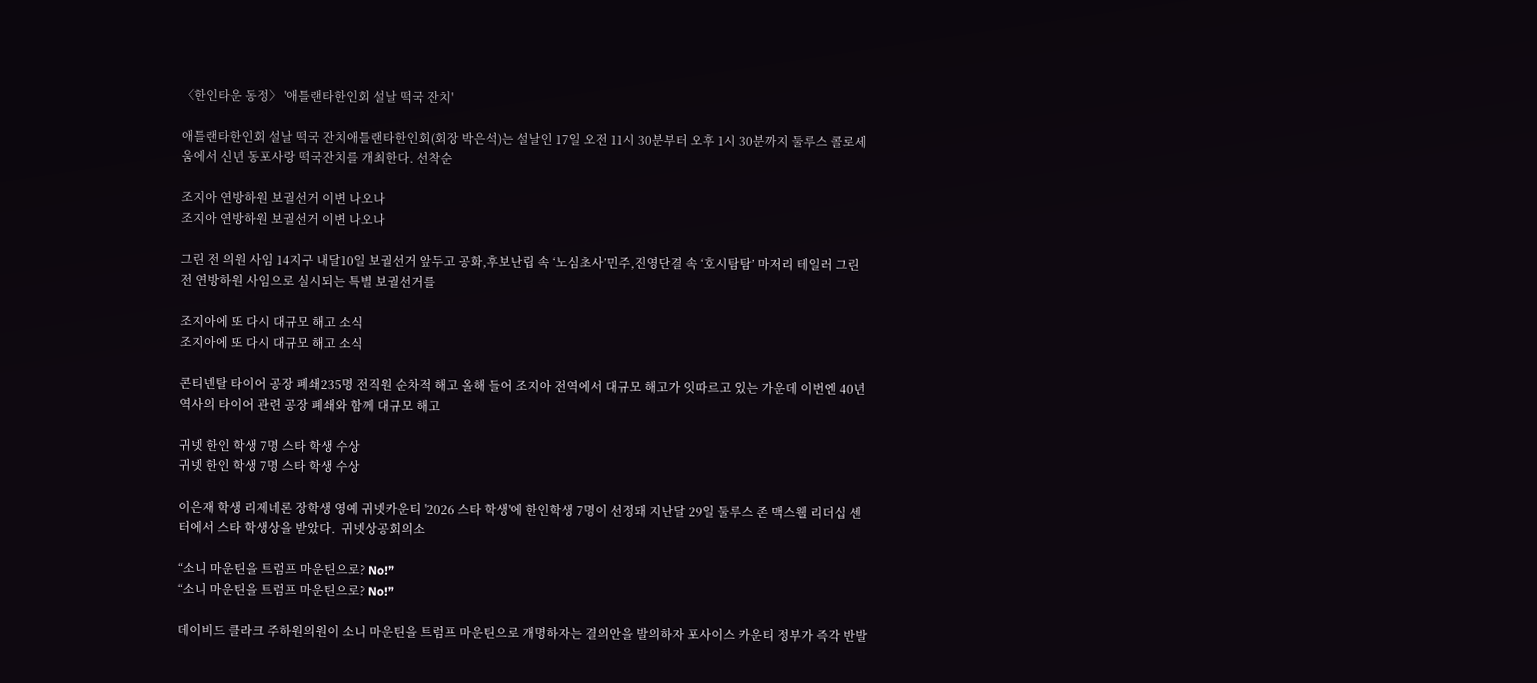〈한인타운 동정〉 '애틀랜타한인회 설날 떡국 잔치'

애틀랜타한인회 설날 떡국 잔치애틀랜타한인회(회장 박은석)는 설날인 17일 오전 11시 30분부터 오후 1시 30분까지 둘루스 콜로세움에서 신년 동포사랑 떡국잔치를 개최한다. 선착순

조지아 연방하원 보궐선거 이변 나오나
조지아 연방하원 보궐선거 이변 나오나

그린 전 의원 사임 14지구 내달10일 보궐선거 앞두고 공화,후보난립 속 ‘노심초사’민주,진영단결 속 ‘호시탐탐’ 마저리 테일러 그린 전 연방하원 사임으로 실시되는 특별 보궐선거를

조지아에 또 다시 대규모 해고 소식
조지아에 또 다시 대규모 해고 소식

콘티넨탈 타이어 공장 폐쇄235명 전직원 순차적 해고 올해 들어 조지아 전역에서 대규모 해고가 잇따르고 있는 가운데 이번엔 40년 역사의 타이어 관련 공장 폐쇄와 함께 대규모 해고

귀넷 한인 학생 7명 스타 학생 수상
귀넷 한인 학생 7명 스타 학생 수상

이은재 학생 리제네론 장학생 영예 귀넷카운티 '2026 스타 학생'에 한인학생 7명이 선정돼 지난달 29일 둘루스 존 맥스웰 리더십 센터에서 스타 학생상을 받았다.  귀넷상공회의소

“소니 마운틴을 트럼프 마운틴으로? No!”
“소니 마운틴을 트럼프 마운틴으로? No!”

데이비드 클라크 주하원의원이 소니 마운틴을 트럼프 마운틴으로 개명하자는 결의안을 발의하자 포사이스 카운티 정부가 즉각 반발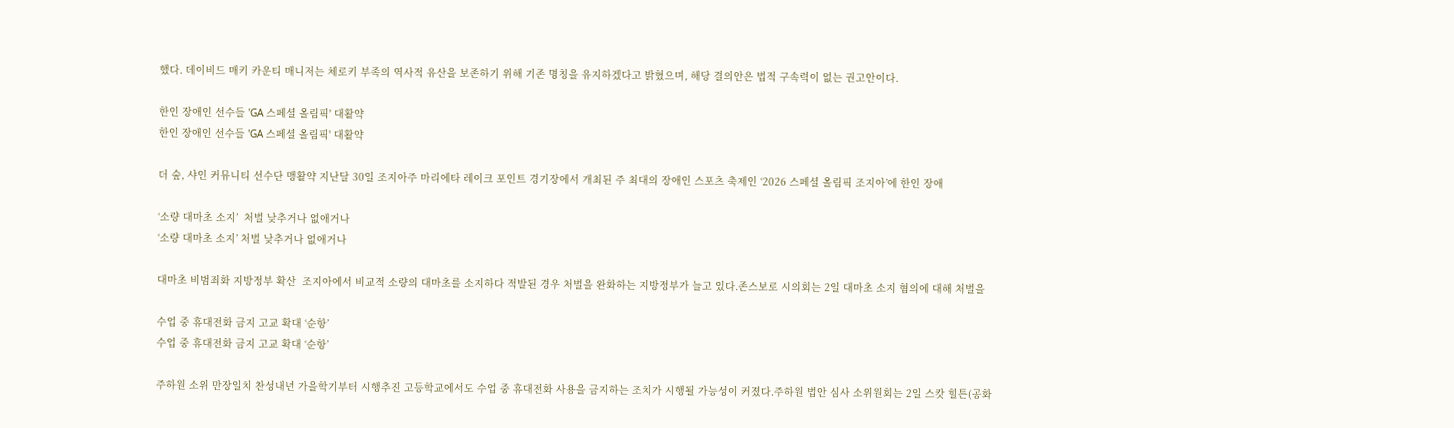했다. 데이비드 매키 카운티 매니저는 체로키 부족의 역사적 유산을 보존하기 위해 기존 명칭을 유지하겠다고 밝혔으며, 해당 결의안은 법적 구속력이 없는 권고안이다.

한인 장애인 선수들 'GA 스페셜 올림픽' 대활약
한인 장애인 선수들 'GA 스페셜 올림픽' 대활약

더 숲, 샤인 커뮤니티 선수단 맹활약 지난달 30일 조지아주 마리에타 레이크 포인트 경기장에서 개최된 주 최대의 장애인 스포츠 축제인 ‘2026 스페셜 올림픽 조지아’에 한인 장애

‘소량 대마초 소지’  처벌 낮추거나 없애거나
‘소량 대마초 소지’ 처벌 낮추거나 없애거나

대마초 비범죄화 지방정부 확산  조지아에서 비교적 소량의 대마초를 소지하다 적발된 경우 처벌을 완화하는 지방정부가 늘고 있다.존스보로 시의회는 2일 대마초 소지 혐의에 대해 처벌을

수업 중 휴대전화 금지 고교 확대 ‘순항’
수업 중 휴대전화 금지 고교 확대 ‘순항’

주하원 소위 만장일치 찬성내년 가을학기부터 시행추진 고등학교에서도 수업 중 휴대전화 사용을 금지하는 조치가 시행될 가능성이 커졌다.주하원 법안 심사 소위원회는 2일 스캇 힐튼(공화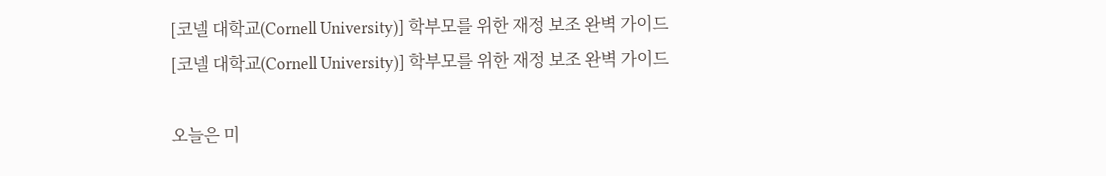[코넬 대학교(Cornell University)] 학부모를 위한 재정 보조 완벽 가이드
[코넬 대학교(Cornell University)] 학부모를 위한 재정 보조 완벽 가이드

오늘은 미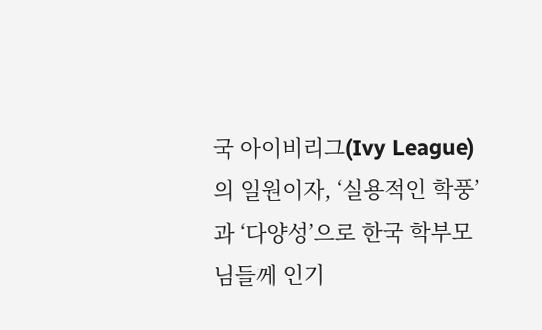국 아이비리그(Ivy League)의 일원이자, ‘실용적인 학풍’과 ‘다양성’으로 한국 학부모님들께 인기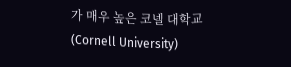가 매우 높은 코넬 대학교(Cornell University)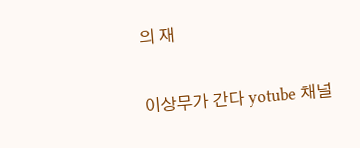의 재

이상무가 간다 yotube 채널